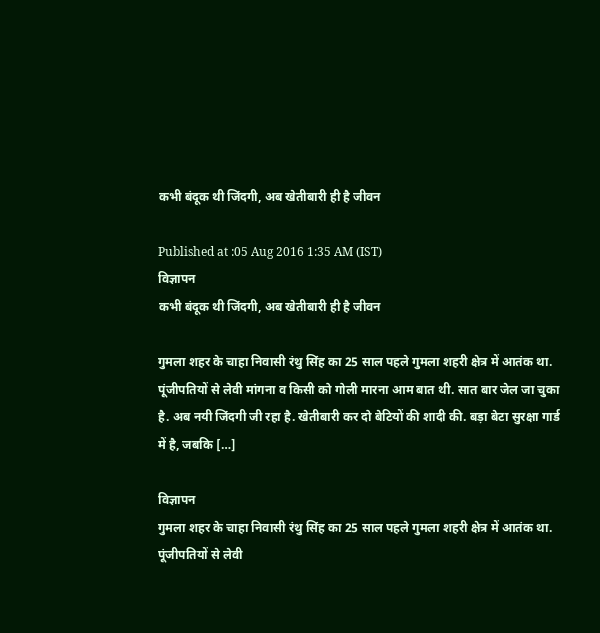कभी बंदूक थी जिंदगी, अब खेतीबारी ही है जीवन

Published at :05 Aug 2016 1:35 AM (IST)
विज्ञापन
कभी बंदूक थी जिंदगी, अब खेतीबारी ही है जीवन

गुमला शहर के चाहा निवासी रंथु सिंह का 25 साल पहले गुमला शहरी क्षेत्र में आतंक था. पूंजीपतियों से लेवी मांगना व किसी को गोली मारना आम बात थी. सात बार जेल जा चुका है. अब नयी जिंदगी जी रहा है. खेतीबारी कर दो बेटियों की शादी की. बड़ा बेटा सुरक्षा गार्ड में है, जबकि […]

विज्ञापन
गुमला शहर के चाहा निवासी रंथु सिंह का 25 साल पहले गुमला शहरी क्षेत्र में आतंक था. पूंजीपतियों से लेवी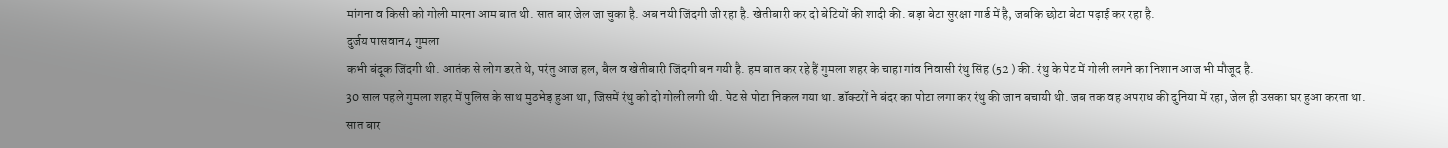मांगना व किसी को गोली मारना आम बात थी. सात बार जेल जा चुका है. अब नयी जिंदगी जी रहा है. खेतीबारी कर दो बेटियों की शादी की. बड़ा बेटा सुरक्षा गार्ड में है, जबकि छोटा बेटा पढ़ाई कर रहा है.
दुर्जय पासवान4 गुमला
कभी बंदूक जिंदगी थी. आतंक से लोग डरते थे, परंतु आज हल, बैल व खेतीबारी जिंदगी बन गयी है. हम बात कर रहे हैं गुमला शहर के चाहा गांव निवासी रंथु सिंह (52 ) की. रंथु के पेट में गोली लगने का निशान आज भी मौजूद है.
30 साल पहले गुमला शहर में पुलिस के साथ मुठभेड़ हुआ था, जिसमें रंथु को दो गोली लगी थी. पेट से पोटा निकल गया था. डॉक्टरों ने बंदर का पोटा लगा कर रंथु की जान बचायी थी. जब तक वह अपराध की दुनिया में रहा, जेल ही उसका घर हुआ करता था. सात बार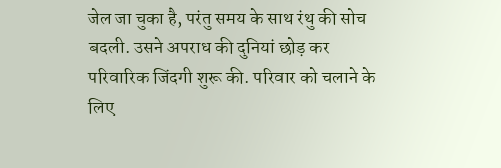जेल जा चुका है, परंतु समय के साथ रंथु की सोच बदली. उसने अपराध की दुनियां छोड़ कर परिवारिक जिंदगी शुरू की. परिवार को चलाने के लिए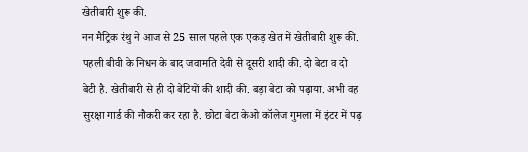खेतीबारी शुरू की.
नन मैट्रिक रंथु ने आज से 25 साल पहले एक एकड़ खेत में खेतीबारी शुरू की. पहली बीवी के निधन के बाद जवामति देवी से दूसरी शादी की. दो बेटा व दो बेटी है. खेतीबारी से ही दो बेटियों की शादी की. बड़ा बेटा को पढ़ाया. अभी वह सुरक्षा गार्ड की नौकरी कर रहा है. छोटा बेटा केओ कॉलेज गुमला में इंटर में पढ़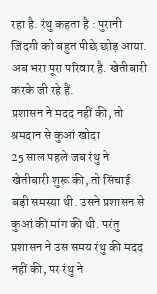रहा है. रंथु कहता है : पुरानी जिंदगी को बहुत पीछे छोड़ आया. अब भरा पूरा परिवार है. खेतीबारी करके जी रहे हैं.
प्रशासन ने मदद नहीं की, तो श्रमदान से कुआं खोदा
25 साल पहले जब रंथु ने खेतीबारी शुरू की, तो सिंचाई बड़ी समस्या थी. उसने प्रशासन से कुआं की मांग की थी. परंतु प्रशासन ने उस समय रंथु की मदद नहीं की, पर रंथु ने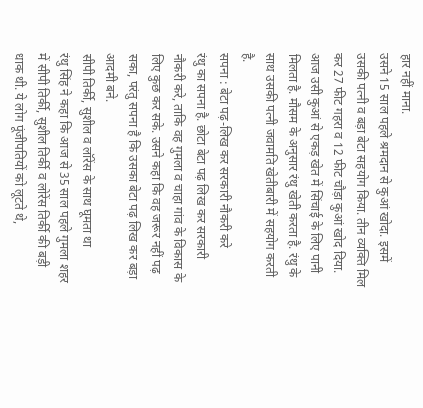हार नहीं माना.
उसने 15 साल पहले श्रमदान से कुआं खोदा. इसमें उसकी पत्नी व बड़ा बेटा सहयोग किया. तीन व्यक्ति मिल कर 27 फीट गहरा व 12 फीट चौड़ा कुआं खोद दिया. आज उसी कुआं से एकड़ खेत में सिंचाई के लिए पानी मिलता है. मौसम के अनुसार रंथु खेती करता है. रंथु के साथ उसकी पत्नी जवामति खेतीबारी में सहयोग करती है.
सपना : बेटा पढ़-लिख कर सरकारी नौकरी करे
रंथु का सपना है. छोटा बेटा पढ़ लिख कर सरकारी नौकरी करे, ताकि वह गुमला व चाहा गांव के विकास के लिए कुछ कर सके. उसने कहा कि वह जरूर नहीं पढ़ सका, परंतु सपना है कि उसका बेटा पढ़ लिख कर बड़ा आदमी बने.
सीपी तिर्की, सुशील व लॉरेंस के साथ घूमता था
रंथु सिंह ने कहा कि आज से 35 साल पहले गुमला शहर में सीपी तिर्की, सुशील तिर्की व लोरेंस तिर्की की बड़ी धाक थी. ये लोग पूंजीपतियों को लूटते थे,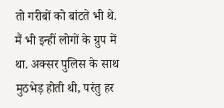तो गरीबों को बांटते भी थे.
मैं भी इन्हीं लोगों के ग्रुप में था. अक्सर पुलिस के साथ मुठभेड़ होती थी, परंतु हर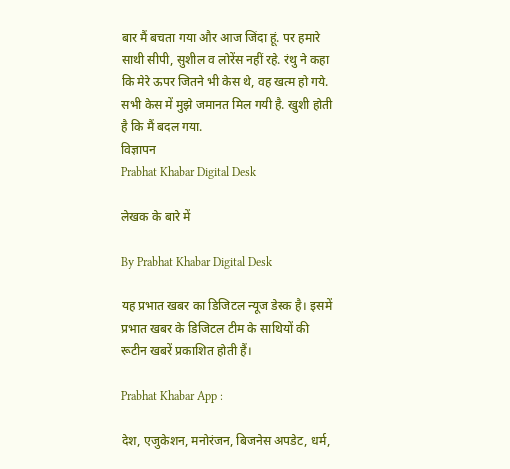बार मैं बचता गया और आज जिंदा हूं. पर हमारे साथी सीपी, सुशील व लोरेंस नहीं रहे. रंथु ने कहा कि मेरे ऊपर जितने भी केस थे, वह खत्म हो गये. सभी केस में मुझे जमानत मिल गयी है. खुशी होती है कि मैं बदल गया.
विज्ञापन
Prabhat Khabar Digital Desk

लेखक के बारे में

By Prabhat Khabar Digital Desk

यह प्रभात खबर का डिजिटल न्यूज डेस्क है। इसमें प्रभात खबर के डिजिटल टीम के साथियों की रूटीन खबरें प्रकाशित होती हैं।

Prabhat Khabar App :

देश, एजुकेशन, मनोरंजन, बिजनेस अपडेट, धर्म,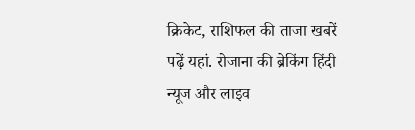क्रिकेट, राशिफल की ताजा खबरें पढ़ें यहां. रोजाना की ब्रेकिंग हिंदी न्यूज और लाइव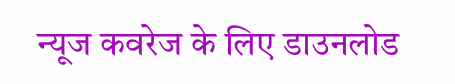न्यूज कवरेज के लिए डाउनलोड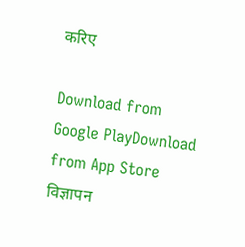करिए

Download from Google PlayDownload from App Store
विज्ञापन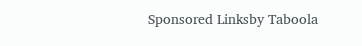Sponsored Linksby Taboola